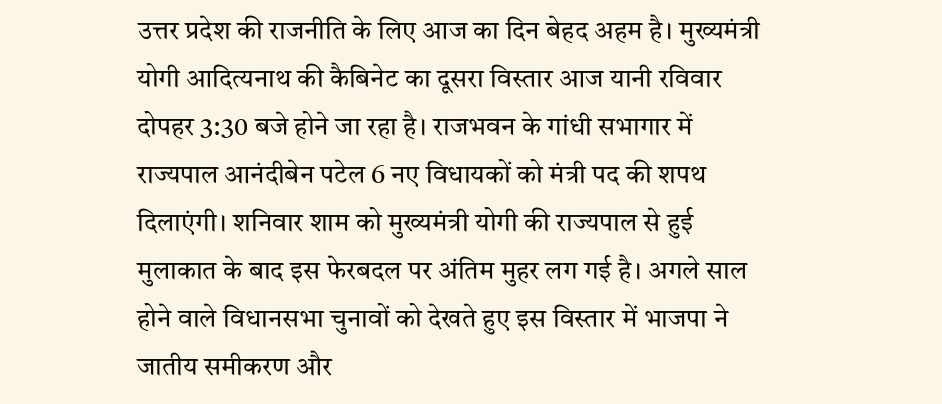उत्तर प्रदेश की राजनीति के लिए आज का दिन बेहद अहम है। मुख्यमंत्री योगी आदित्यनाथ की कैबिनेट का दूसरा विस्तार आज यानी रविवार दोपहर 3:30 बजे होने जा रहा है। राजभवन के गांधी सभागार में राज्यपाल आनंदीबेन पटेल 6 नए विधायकों को मंत्री पद की शपथ दिलाएंगी। शनिवार शाम को मुख्यमंत्री योगी की राज्यपाल से हुई मुलाकात के बाद इस फेरबदल पर अंतिम मुहर लग गई है। अगले साल होने वाले विधानसभा चुनावों को देखते हुए इस विस्तार में भाजपा ने जातीय समीकरण और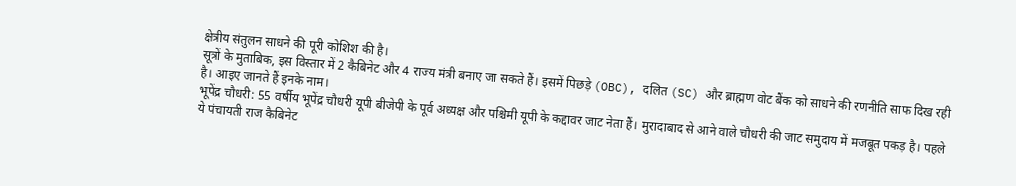क्षेत्रीय संतुलन साधने की पूरी कोशिश की है।
सूत्रों के मुताबिक, इस विस्तार में 2 कैबिनेट और 4 राज्य मंत्री बनाए जा सकते हैं। इसमें पिछड़े (OBC), दलित (SC) और ब्राह्मण वोट बैंक को साधने की रणनीति साफ दिख रही है। आइए जानते हैं इनके नाम।
भूपेंद्र चौधरी: 55 वर्षीय भूपेंद्र चौधरी यूपी बीजेपी के पूर्व अध्यक्ष और पश्चिमी यूपी के कद्दावर जाट नेता हैं। मुरादाबाद से आने वाले चौधरी की जाट समुदाय में मजबूत पकड़ है। पहले ये पंचायती राज कैबिनेट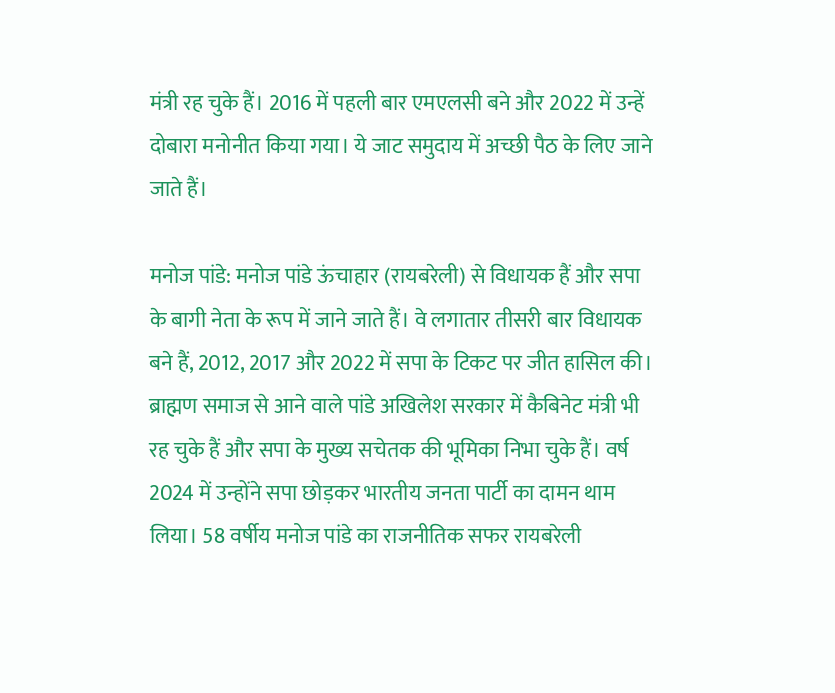मंत्री रह चुके हैं। 2016 में पहली बार एमएलसी बने और 2022 में उन्हें दोबारा मनोनीत किया गया। ये जाट समुदाय में अच्छी पैठ के लिए जाने जाते हैं।

मनोज पांडे: मनोज पांडे ऊंचाहार (रायबरेली) से विधायक हैं और सपा के बागी नेता के रूप में जाने जाते हैं। वे लगातार तीसरी बार विधायक बने हैं, 2012, 2017 और 2022 में सपा के टिकट पर जीत हासिल की। ब्राह्मण समाज से आने वाले पांडे अखिलेश सरकार में कैबिनेट मंत्री भी रह चुके हैं और सपा के मुख्य सचेतक की भूमिका निभा चुके हैं। वर्ष 2024 में उन्होंने सपा छोड़कर भारतीय जनता पार्टी का दामन थाम लिया। 58 वर्षीय मनोज पांडे का राजनीतिक सफर रायबरेली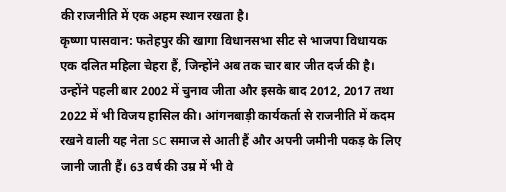की राजनीति में एक अहम स्थान रखता है।
कृष्णा पासवान: फतेहपुर की खागा विधानसभा सीट से भाजपा विधायक एक दलित महिला चेहरा हैं, जिन्होंने अब तक चार बार जीत दर्ज की है। उन्होंने पहली बार 2002 में चुनाव जीता और इसके बाद 2012, 2017 तथा 2022 में भी विजय हासिल की। आंगनबाड़ी कार्यकर्ता से राजनीति में कदम रखने वाली यह नेता SC समाज से आती हैं और अपनी जमीनी पकड़ के लिए जानी जाती हैं। 63 वर्ष की उम्र में भी वे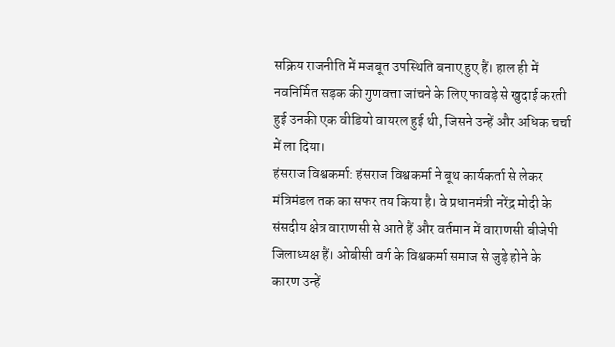सक्रिय राजनीति में मजबूत उपस्थिति बनाए हुए हैं। हाल ही में नवनिर्मित सड़क की गुणवत्ता जांचने के लिए फावड़े से खुदाई करती हुई उनकी एक वीडियो वायरल हुई थी, जिसने उन्हें और अधिक चर्चा में ला दिया।
हंसराज विश्वकर्मा: हंसराज विश्वकर्मा ने बूथ कार्यकर्ता से लेकर मंत्रिमंडल तक का सफर तय किया है। वे प्रधानमंत्री नरेंद्र मोदी के संसदीय क्षेत्र वाराणसी से आते हैं और वर्तमान में वाराणसी बीजेपी जिलाध्यक्ष हैं। ओबीसी वर्ग के विश्वकर्मा समाज से जुड़े होने के कारण उन्हें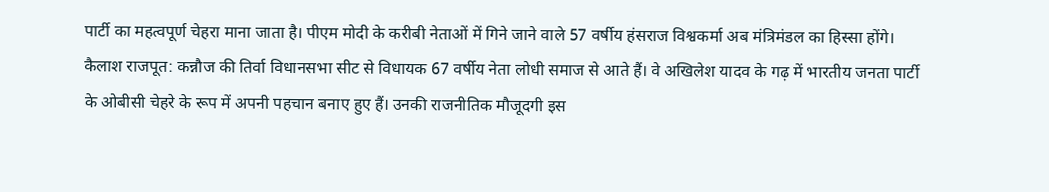पार्टी का महत्वपूर्ण चेहरा माना जाता है। पीएम मोदी के करीबी नेताओं में गिने जाने वाले 57 वर्षीय हंसराज विश्वकर्मा अब मंत्रिमंडल का हिस्सा होंगे।
कैलाश राजपूत: कन्नौज की तिर्वा विधानसभा सीट से विधायक 67 वर्षीय नेता लोधी समाज से आते हैं। वे अखिलेश यादव के गढ़ में भारतीय जनता पार्टी के ओबीसी चेहरे के रूप में अपनी पहचान बनाए हुए हैं। उनकी राजनीतिक मौजूदगी इस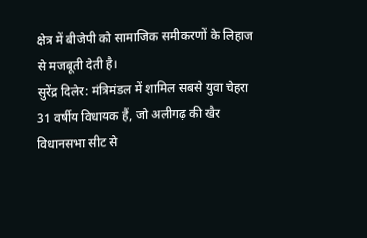क्षेत्र में बीजेपी को सामाजिक समीकरणों के लिहाज से मजबूती देती है।
सुरेंद्र दिलेर: मंत्रिमंडल में शामिल सबसे युवा चेहरा 31 वर्षीय विधायक हैं, जो अलीगढ़ की खैर विधानसभा सीट से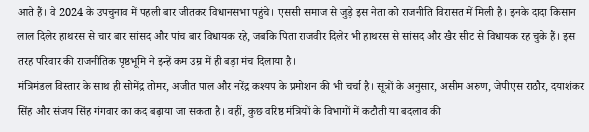आते हैं। वे 2024 के उपचुनाव में पहली बार जीतकर विधानसभा पहुंचे। एससी समाज से जुड़े इस नेता को राजनीति विरासत में मिली है। इनके दादा किसान लाल दिलेर हाथरस से चार बार सांसद और पांच बार विधायक रहे, जबकि पिता राजवीर दिलेर भी हाथरस से सांसद और खैर सीट से विधायक रह चुके हैं। इस तरह परिवार की राजनीतिक पृष्ठभूमि ने इन्हें कम उम्र में ही बड़ा मंच दिलाया है।
मंत्रिमंडल विस्तार के साथ ही सोमेंद्र तोमर, अजीत पाल और नरेंद्र कश्यप के प्रमोशन की भी चर्चा है। सूत्रों के अनुसार, असीम अरुण, जेपीएस राठौर, दयाशंकर सिंह और संजय सिंह गंगवार का कद बढ़ाया जा सकता है। वहीं, कुछ वरिष्ठ मंत्रियों के विभागों में कटौती या बदलाव की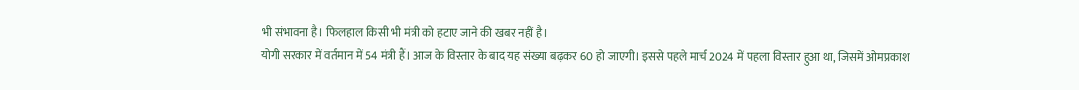भी संभावना है। फिलहाल किसी भी मंत्री को हटाए जाने की खबर नहीं है।
योगी सरकार में वर्तमान में 54 मंत्री हैं। आज के विस्तार के बाद यह संख्या बढ़कर 60 हो जाएगी। इससे पहले मार्च 2024 में पहला विस्तार हुआ था, जिसमें ओमप्रकाश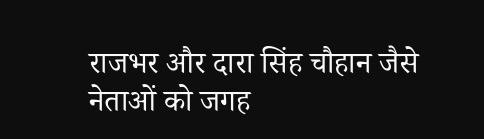राजभर और दारा सिंह चौहान जैसे नेताओं को जगह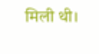मिली थी।